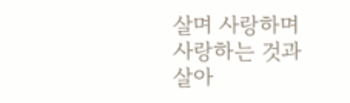살며 사랑하며
사랑하는 것과
살아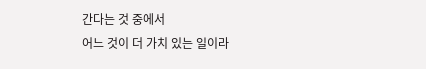간다는 것 중에서
어느 것이 더 가치 있는 일이라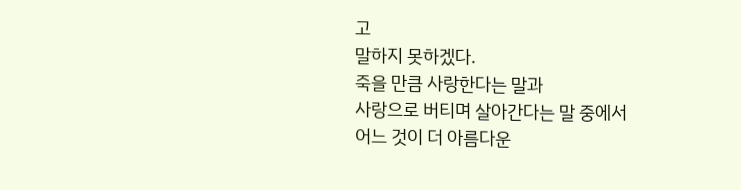고
말하지 못하겠다.
죽을 만큼 사랑한다는 말과
사랑으로 버티며 살아간다는 말 중에서
어느 것이 더 아름다운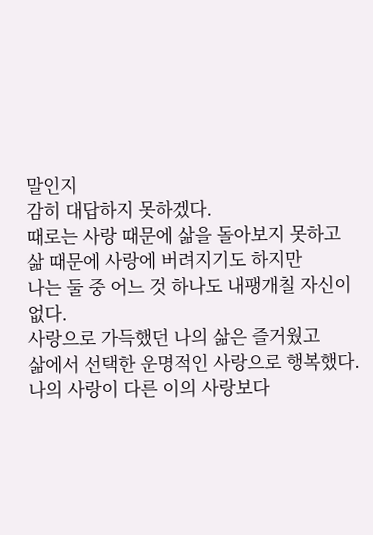말인지
감히 대답하지 못하겠다.
때로는 사랑 때문에 삶을 돌아보지 못하고
삶 때문에 사랑에 버려지기도 하지만
나는 둘 중 어느 것 하나도 내팽개칠 자신이 없다.
사랑으로 가득했던 나의 삶은 즐거웠고
삶에서 선택한 운명적인 사랑으로 행복했다.
나의 사랑이 다른 이의 사랑보다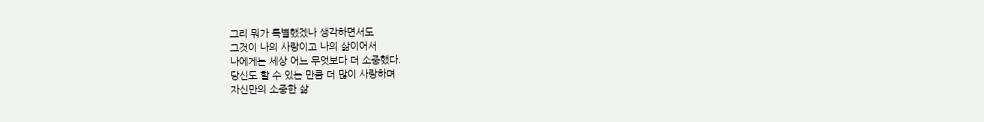그리 뭐가 특별했겠나 생각하면서도
그것이 나의 사랑이고 나의 삶이어서
나에게는 세상 어느 무엇보다 더 소중했다.
당신도 할 수 있는 만큼 더 많이 사랑하며
자신만의 소중한 삶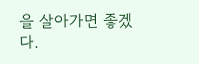을 살아가면 좋겠다.